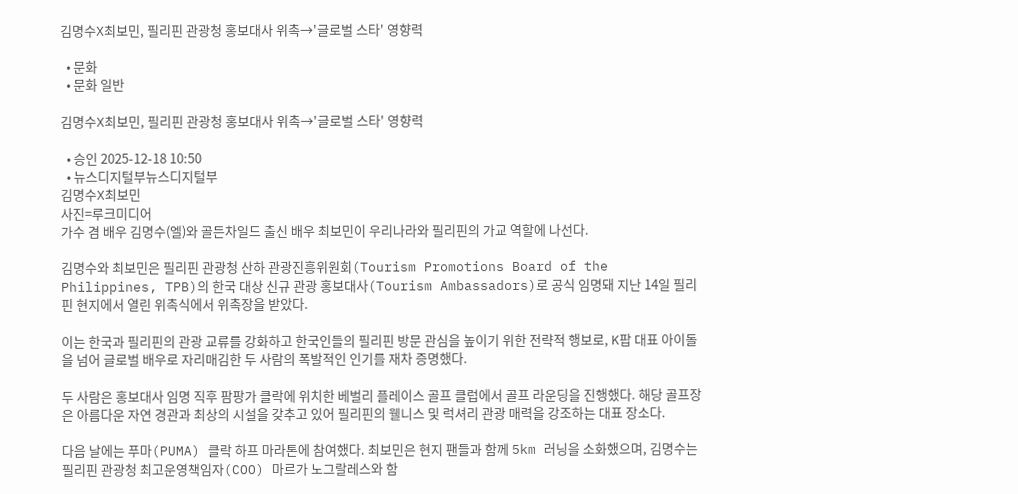김명수X최보민, 필리핀 관광청 홍보대사 위촉→'글로벌 스타' 영향력

  • 문화
  • 문화 일반

김명수X최보민, 필리핀 관광청 홍보대사 위촉→'글로벌 스타' 영향력

  • 승인 2025-12-18 10:50
  • 뉴스디지털부뉴스디지털부
김명수X최보민
사진=루크미디어
가수 겸 배우 김명수(엘)와 골든차일드 출신 배우 최보민이 우리나라와 필리핀의 가교 역할에 나선다.

김명수와 최보민은 필리핀 관광청 산하 관광진흥위원회(Tourism Promotions Board of the Philippines, TPB)의 한국 대상 신규 관광 홍보대사(Tourism Ambassadors)로 공식 임명돼 지난 14일 필리핀 현지에서 열린 위촉식에서 위촉장을 받았다.

이는 한국과 필리핀의 관광 교류를 강화하고 한국인들의 필리핀 방문 관심을 높이기 위한 전략적 행보로, K팝 대표 아이돌을 넘어 글로벌 배우로 자리매김한 두 사람의 폭발적인 인기를 재차 증명했다.

두 사람은 홍보대사 임명 직후 팜팡가 클락에 위치한 베벌리 플레이스 골프 클럽에서 골프 라운딩을 진행했다. 해당 골프장은 아름다운 자연 경관과 최상의 시설을 갖추고 있어 필리핀의 웰니스 및 럭셔리 관광 매력을 강조하는 대표 장소다.

다음 날에는 푸마(PUMA) 클락 하프 마라톤에 참여했다. 최보민은 현지 팬들과 함께 5km 러닝을 소화했으며, 김명수는 필리핀 관광청 최고운영책임자(COO) 마르가 노그랄레스와 함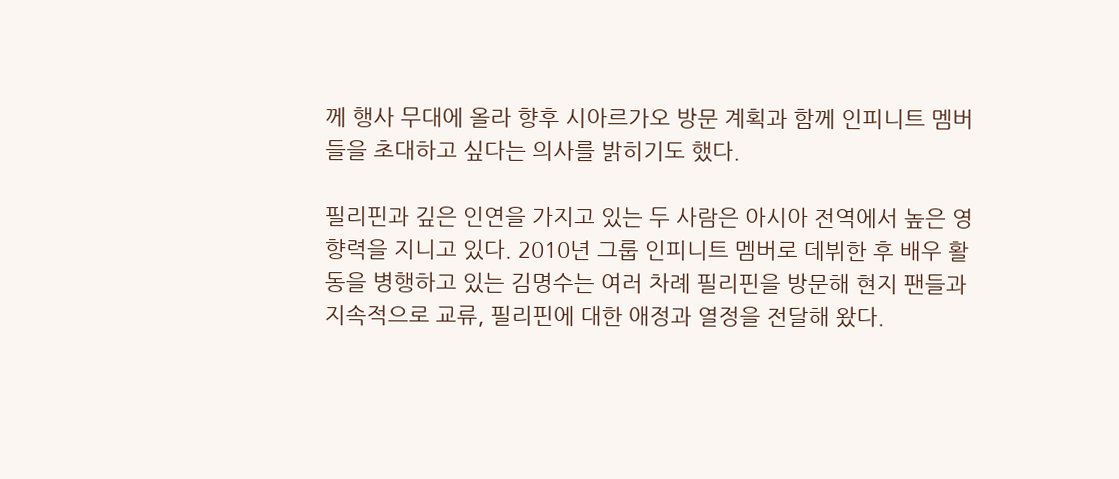께 행사 무대에 올라 향후 시아르가오 방문 계획과 함께 인피니트 멤버들을 초대하고 싶다는 의사를 밝히기도 했다.

필리핀과 깊은 인연을 가지고 있는 두 사람은 아시아 전역에서 높은 영향력을 지니고 있다. 2010년 그룹 인피니트 멤버로 데뷔한 후 배우 활동을 병행하고 있는 김명수는 여러 차례 필리핀을 방문해 현지 팬들과 지속적으로 교류, 필리핀에 대한 애정과 열정을 전달해 왔다.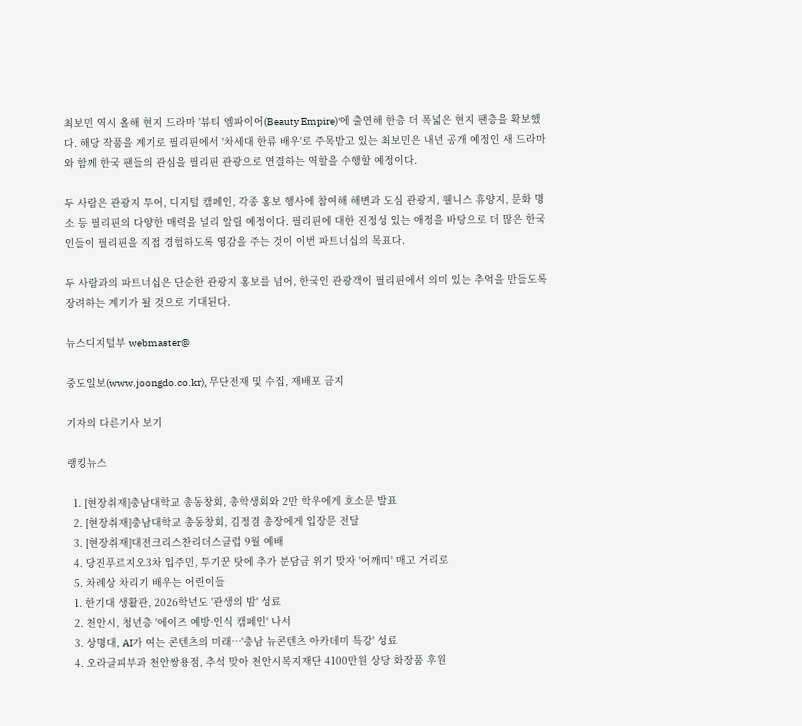최보민 역시 올해 현지 드라마 '뷰티 엠파이어(Beauty Empire)'에 출연해 한층 더 폭넓은 현지 팬층을 확보했다. 해당 작품을 계기로 필리핀에서 '차세대 한류 배우'로 주목받고 있는 최보민은 내년 공개 예정인 새 드라마와 함께 한국 팬들의 관심을 필리핀 관광으로 연결하는 역할을 수행할 예정이다.

두 사람은 관광지 투어, 디지털 캠페인, 각종 홍보 행사에 참여해 해변과 도심 관광지, 웰니스 휴양지, 문화 명소 등 필리핀의 다양한 매력을 널리 알릴 예정이다. 필리핀에 대한 진정성 있는 애정을 바탕으로 더 많은 한국인들이 필리핀을 직접 경험하도록 영감을 주는 것이 이번 파트너십의 목표다.

두 사람과의 파트너십은 단순한 관광지 홍보를 넘어, 한국인 관광객이 필리핀에서 의미 있는 추억을 만들도록 장려하는 계기가 될 것으로 기대된다.

뉴스디지털부 webmaster@

중도일보(www.joongdo.co.kr), 무단전재 및 수집, 재배포 금지

기자의 다른기사 보기

랭킹뉴스

  1. [현장취재]충남대학교 총동창회, 총학생회와 2만 학우에게 호소문 발표
  2. [현장취재]충남대학교 총동창회, 김정겸 총장에게 입장문 전달
  3. [현장취재]대전크리스찬리더스클럽 9월 예배
  4. 당진푸르지오3차 입주민, 투기꾼 탓에 추가 분담금 위기 맞자 '어깨띠' 매고 거리로
  5. 차례상 차리기 배우는 어린이들
  1. 한기대 생활관, 2026학년도 '관생의 밤' 성료
  2. 천안시, 청년층 '에이즈 예방·인식 캠페인' 나서
  3. 상명대, AI가 여는 콘텐츠의 미래…'충남 뉴콘텐츠 아카데미 특강' 성료
  4. 오라클피부과 천안쌍용점, 추석 맞아 천안시복지재단 4100만원 상당 화장품 후원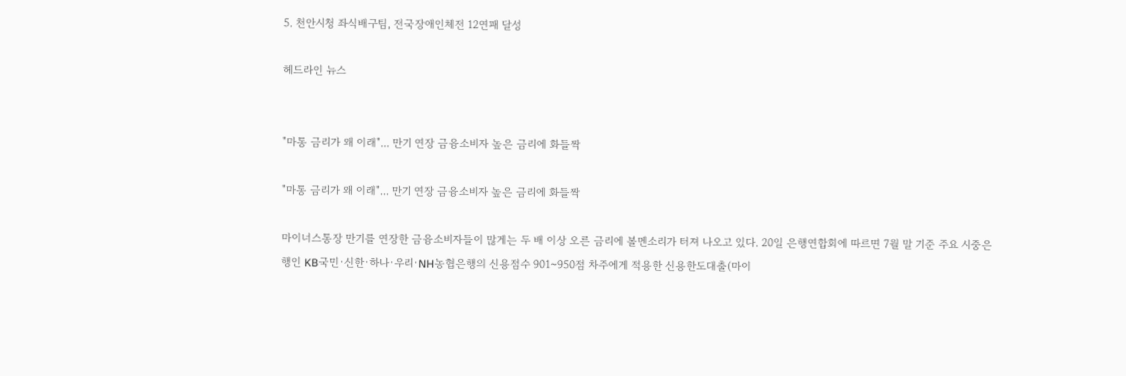5. 천안시청 좌식배구팀, 전국장애인체전 12연패 달성

헤드라인 뉴스


"마통 금리가 왜 이래"... 만기 연장 금융소비자 높은 금리에 화들짝

"마통 금리가 왜 이래"... 만기 연장 금융소비자 높은 금리에 화들짝

마이너스통장 만기를 연장한 금융소비자들이 많게는 두 배 이상 오른 금리에 볼멘소리가 터져 나오고 있다. 20일 은행연합회에 따르면 7월 말 기준 주요 시중은행인 KB국민·신한·하나·우리·NH농협은행의 신용점수 901~950점 차주에게 적용한 신용한도대출(마이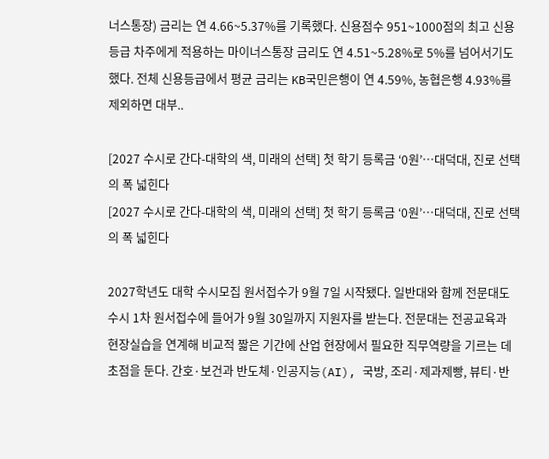너스통장) 금리는 연 4.66~5.37%를 기록했다. 신용점수 951~1000점의 최고 신용등급 차주에게 적용하는 마이너스통장 금리도 연 4.51~5.28%로 5%를 넘어서기도 했다. 전체 신용등급에서 평균 금리는 KB국민은행이 연 4.59%, 농협은행 4.93%를 제외하면 대부..

[2027 수시로 간다-대학의 색, 미래의 선택] 첫 학기 등록금 ‘0원’…대덕대, 진로 선택의 폭 넓힌다
[2027 수시로 간다-대학의 색, 미래의 선택] 첫 학기 등록금 ‘0원’…대덕대, 진로 선택의 폭 넓힌다

2027학년도 대학 수시모집 원서접수가 9월 7일 시작됐다. 일반대와 함께 전문대도 수시 1차 원서접수에 들어가 9월 30일까지 지원자를 받는다. 전문대는 전공교육과 현장실습을 연계해 비교적 짧은 기간에 산업 현장에서 필요한 직무역량을 기르는 데 초점을 둔다. 간호·보건과 반도체·인공지능(AI), 국방, 조리·제과제빵, 뷰티·반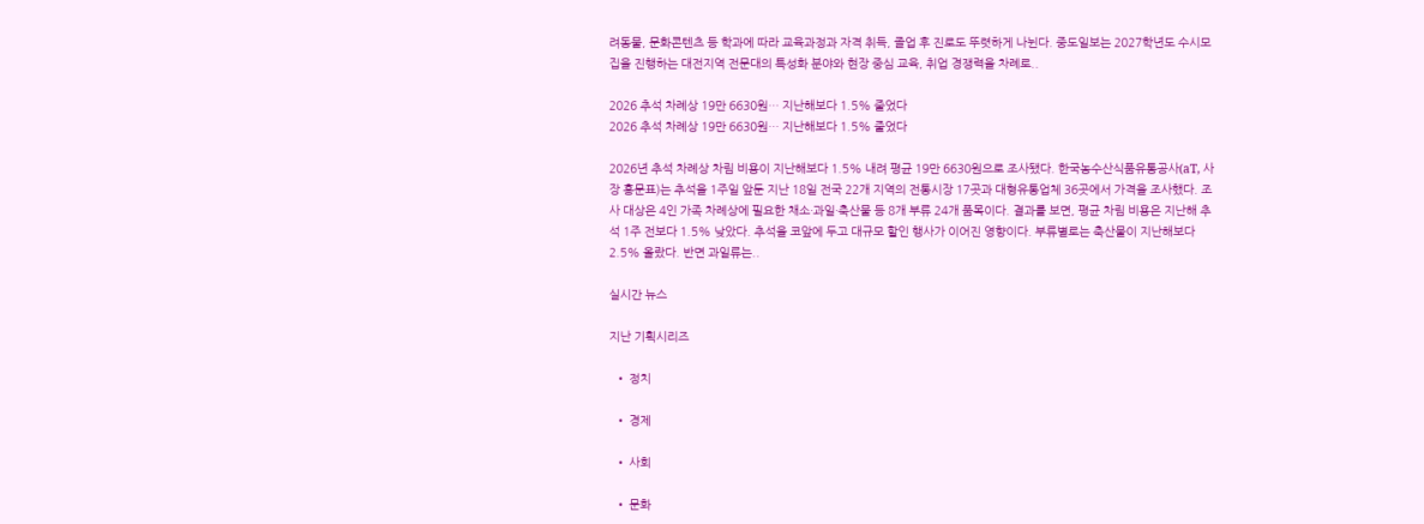려동물, 문화콘텐츠 등 학과에 따라 교육과정과 자격 취득, 졸업 후 진로도 뚜렷하게 나뉜다. 중도일보는 2027학년도 수시모집을 진행하는 대전지역 전문대의 특성화 분야와 현장 중심 교육, 취업 경쟁력을 차례로..

2026 추석 차례상 19만 6630원… 지난해보다 1.5% 줄었다
2026 추석 차례상 19만 6630원… 지난해보다 1.5% 줄었다

2026년 추석 차례상 차림 비용이 지난해보다 1.5% 내려 평균 19만 6630원으로 조사됐다. 한국농수산식품유통공사(aT, 사장 홍문표)는 추석을 1주일 앞둔 지난 18일 전국 22개 지역의 전통시장 17곳과 대형유통업체 36곳에서 가격을 조사했다. 조사 대상은 4인 가족 차례상에 필요한 채소·과일·축산물 등 8개 부류 24개 품목이다. 결과를 보면, 평균 차림 비용은 지난해 추석 1주 전보다 1.5% 낮았다. 추석을 코앞에 두고 대규모 할인 행사가 이어진 영향이다. 부류별로는 축산물이 지난해보다 2.5% 올랐다. 반면 과일류는..

실시간 뉴스

지난 기획시리즈

  • 정치

  • 경제

  • 사회

  • 문화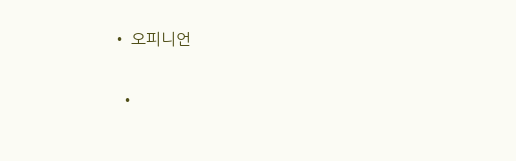• 오피니언

  •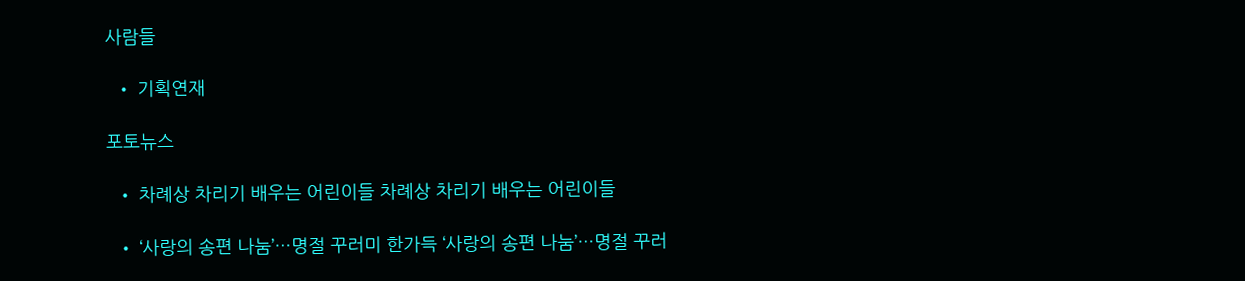사람들

  • 기획연재

포토뉴스

  • 차례상 차리기 배우는 어린이들 차례상 차리기 배우는 어린이들

  • ‘사랑의 송편 나눔’…명절 꾸러미 한가득 ‘사랑의 송편 나눔’…명절 꾸러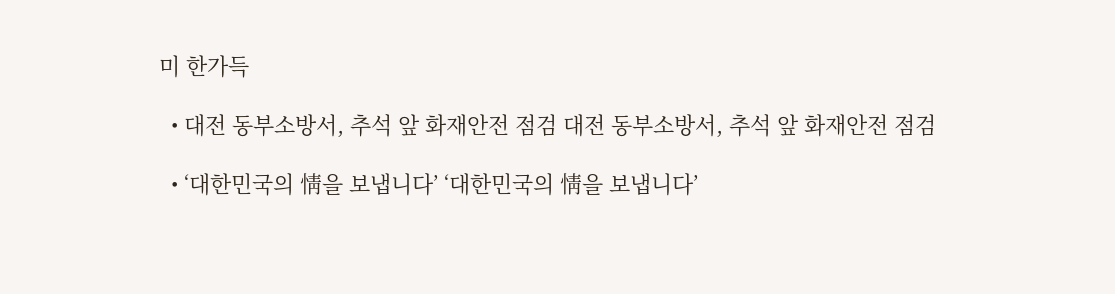미 한가득

  • 대전 동부소방서, 추석 앞 화재안전 점검 대전 동부소방서, 추석 앞 화재안전 점검

  • ‘대한민국의 情을 보냅니다’ ‘대한민국의 情을 보냅니다’